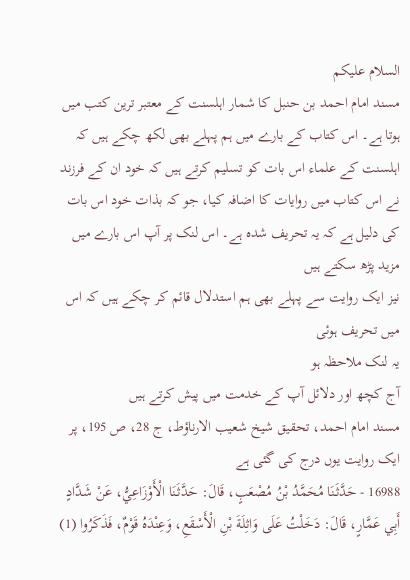السلام علیکم
مسند امام احمد بن حنبل کا شمار اہلسنت کے معتبر ترین کتب میں ہوتا ہے۔ اس کتاب کے بارے میں ہم پہلے بھی لکھ چکے ہیں کہ اہلسنت کے علماء اس بات کو تسلیم کرتے ہیں کہ خود ان کے فرزند نے اس کتاب میں روایات کا اضافہ کیا، جو کہ بذات خود اس بات کی دلیل ہے کہ یہ تحریف شدہ ہے۔ اس لنک پر آپ اس بارے میں مزید پڑھ سکتے ہیں
نیز ایک روایت سے پہلے بھی ہم استدلال قائم کر چکے ہیں کہ اس میں تحریف ہوئی
یہ لنک ملاحظہ ہو
آج کچھ اور دلائل آپ کے خدمت میں پیش کرتے ہیں
مسند امام احمد، تحقیق شیخ شعیب الارناؤط، ج 28، ص 195، پر ایک روایت یوں درج کی گئی ہے
16988 - حَدَّثَنَا مُحَمَّدُ بْنُ مُصْعَبٍ، قَالَ: حَدَّثَنَا الْأَوْزَاعِيُّ، عَنْ شَدَّادٍ أَبِي عَمَّارٍ، قَالَ: دَخَلْتُ عَلَى وَاثِلَةَ بْنِ الْأَسْقَعِ، وَعِنْدَهُ قَوْمٌ، فَذَكَرُوا (1)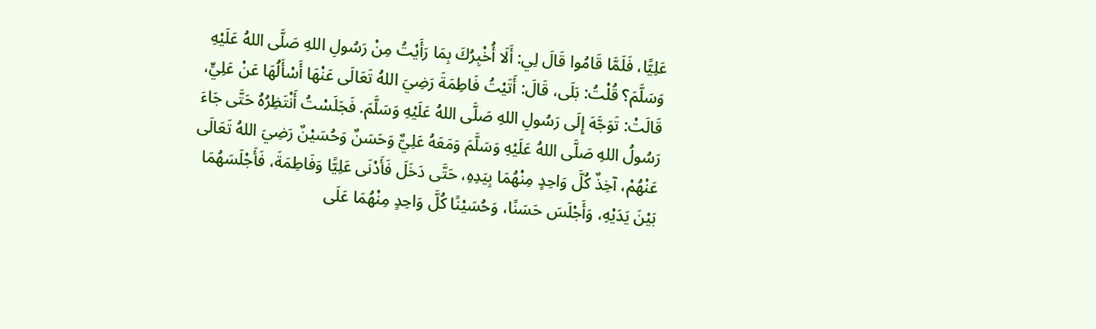عَلِيًّا، فَلَمَّا قَامُوا قَالَ لِي: أَلَا أُخْبِرُكَ بِمَا رَأَيْتُ مِنْ رَسُولِ اللهِ صَلَّى اللهُ عَلَيْهِ وَسَلَّمَ؟ قُلْتُ: بَلَى، قَالَ: أَتَيْتُ فَاطِمَةَ رَضِيَ اللهُ تَعَالَى عَنْهَا أَسْأَلُهَا عَنْ عَلِيٍّ، قَالَتْ: تَوَجَّهَ إِلَى رَسُولِ اللهِ صَلَّى اللهُ عَلَيْهِ وَسَلَّمَ. فَجَلَسْتُ أَنْتَظِرُهُ حَتَّى جَاءَ رَسُولُ اللهِ صَلَّى اللهُ عَلَيْهِ وَسَلَّمَ وَمَعَهُ عَلِيٌّ وَحَسَنٌ وَحُسَيْنٌ رَضِيَ اللهُ تَعَالَى عَنْهُمْ، آخِذٌ كُلَّ وَاحِدٍ مِنْهُمَا بِيَدِهِ، حَتَّى دَخَلَ فَأَدْنَى عَلِيًّا وَفَاطِمَةَ، فَأَجْلَسَهُمَا بَيْنَ يَدَيْهِ، وَأَجْلَسَ حَسَنًا، وَحُسَيْنًا كُلَّ وَاحِدٍ مِنْهُمَا عَلَى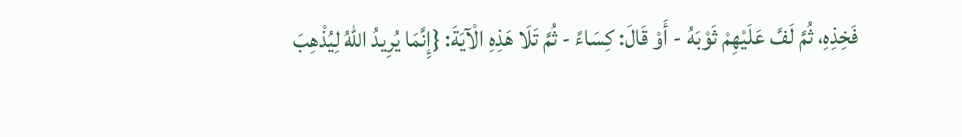فَخِذِهِ، ثُمَّ لَفَّ عَلَيْهِمْ ثَوْبَهُ - أَوْ قَالَ: كِسَاءً - ثُمَّ تَلَا هَذِهِ الْآيَةَ: {إِنَّمَا يُرِيدُ اللهُ لِيُذْهِبَ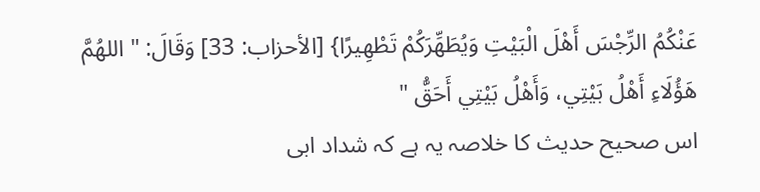عَنْكُمُ الرِّجْسَ أَهْلَ الْبَيْتِ وَيُطَهِّرَكُمْ تَطْهِيرًا} [الأحزاب: 33] وَقَالَ: " اللهُمَّ هَؤُلَاءِ أَهْلُ بَيْتِي، وَأَهْلُ بَيْتِي أَحَقُّ "
اس صحیح حدیث کا خلاصہ یہ ہے کہ شداد ابی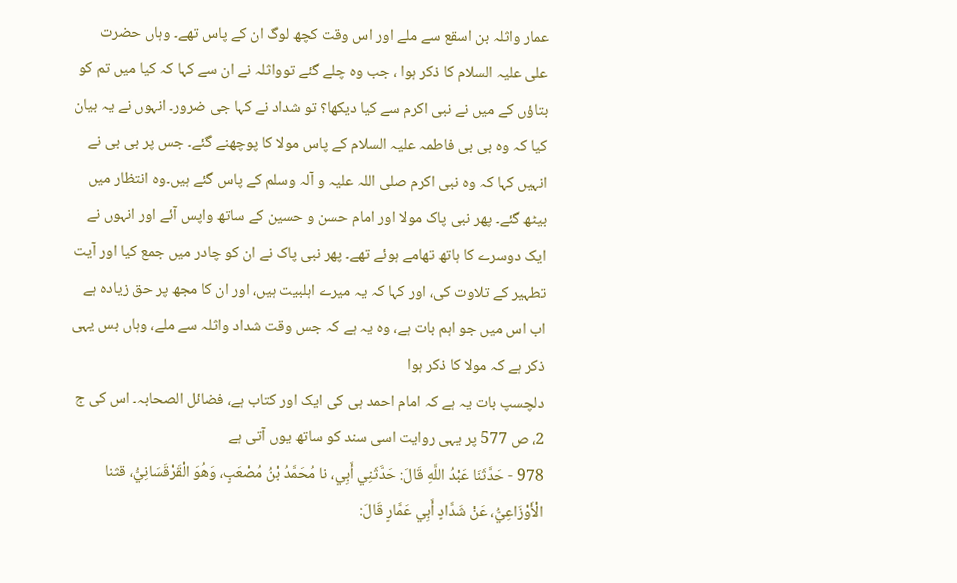عمار واثلہ بن اسقع سے ملے اور اس وقت کچھ لوگ ان کے پاس تھے۔ وہاں حضرت علی علیہ السلام کا ذکر ہوا ، جب وہ چلے گئے توواثلہ نے ان سے کہا کہ کیا میں تم کو بتاؤں کے میں نے نبی اکرم سے کیا دیکھا؟ تو شداد نے کہا جی ضرور۔ انہوں نے یہ بیان کیا کہ وہ بی بی فاطمہ علیہ السلام کے پاس مولا کا پوچھنے گئے۔ جس پر بی بی نے انہیں کہا کہ وہ نبی اکرم صلی اللہ علیہ و آلہ وسلم کے پاس گئے ہیں۔وہ انتظار میں بیٹھ گئے۔ پھر نبی پاک مولا اور امام حسن و حسین کے ساتھ واپس آئے اور انہوں نے ایک دوسرے کا ہاتھ تھامے ہوئے تھے۔ پھر نبی پاک نے ان کو چادر میں جمع کیا اور آیت تطہیر کے تلاوت کی، اور کہا کہ یہ میرے اہلبیت ہیں، اور ان کا مجھ پر حق زیادہ ہے
اب اس میں جو اہم بات ہے، وہ یہ ہے کہ جس وقت شداد واثلہ سے ملے، وہاں بس یہی ذکر ہے کہ مولا کا ذکر ہوا
دلچسپ بات یہ ہے کہ امام احمد ہی کی ایک اور کتاب ہے، فضائل الصحابہ۔ اس کی ج 2، ص 577 پر یہی روایت اسی سند کو ساتھ یوں آتی ہے
978 - حَدَّثَنَا عَبْدُ اللَّهِ قَالَ: حَدَّثَنِي أَبِي، نا مُحَمَّدُ بْنُ مُصْعَبٍ، وَهُوَ الْقَرْقَسَانِيُّ، قثنا الْأَوْزَاعِيُّ، عَنْ شَدَّادٍ أَبِي عَمَّارٍ قَالَ: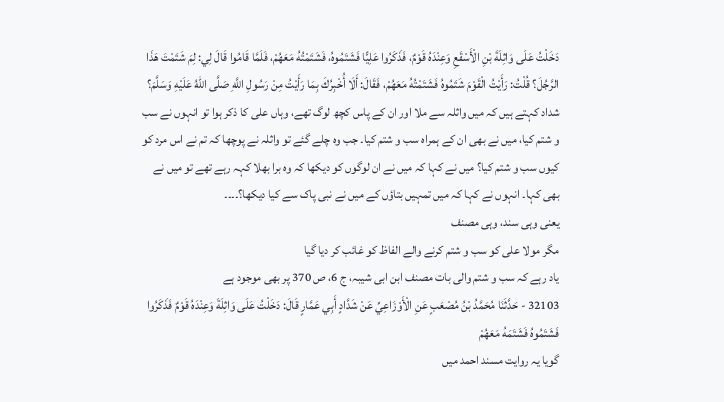دَخَلْتُ عَلَى وَاثِلَةَ بْنِ الْأَسْقَعِ وَعِنْدَهُ قَوْمٌ، فَذَكَرُوا عَلِيًّا فَشَتَمُوهُ، فَشَتَمْتُهُ مَعَهُمْ، فَلَمَّا قَامُوا قَالَ لِي: لِمَ شَتَمْتَ هَذَا الرَّجُلَ؟ قُلْتُ: رَأَيْتُ الْقَوْمَ شَتَمُوهُ فَشَتَمْتُهُ مَعَهُمْ، فَقَالَ: أَلَا أُخْبِرُكَ بِمَا رَأَيْتُ مِنْ رَسُولِ اللَّهِ صَلَّى اللهُ عَلَيْهِ وَسَلَّمَ؟
شداد کہتے ہیں کہ میں واثلہ سے ملا اور ان کے پاس کچھ لوگ تھے، وہاں علی کا ذکر ہوا تو انہوں نے سب و شتم کیا، میں نے بھی ان کے ہمراہ سب و شتم کیا۔ جب وہ چلے گئے تو واثلہ نے پوچھا کہ تم نے اس مرد کو کیوں سب و شتم کیا؟ میں نے کہا کہ میں نے ان لوگوں کو دیکھا کہ وہ برا بھلا کہہ رہے تھے تو میں نے بھی کہا۔ انہوں نے کہا کہ میں تمہیں بتاؤں کے میں نے نبی پاک سے کیا دیکھا؟۔۔۔۔
یعنی وہی سند، وہی مصنف
مگر مولا علی کو سب و شتم کرنے والے الفاظ کو غائب کر دیا گیا
یاد رہے کہ سب و شتم والی بات مصنف ابن ابی شیبہ، ج 6، ص 370 پر بھی موجود ہے
32103 - حَدَّثَنَا مُحَمَّدُ بْنُ مُصْعَبٍ عَنِ الْأَوْزَاعِيِّ عَنْ شَدَّادٍ أَبِي عَمَّارٍ قَالَ: دَخَلْتُ عَلَى وَاثِلَةَ وَعِنْدَهُ قَوْمٌ فَذَكَرُوا فَشَتَمُوهُ فَشَتَمَهُ مَعَهُمْ
گویا یہ روایت مسند احمد میں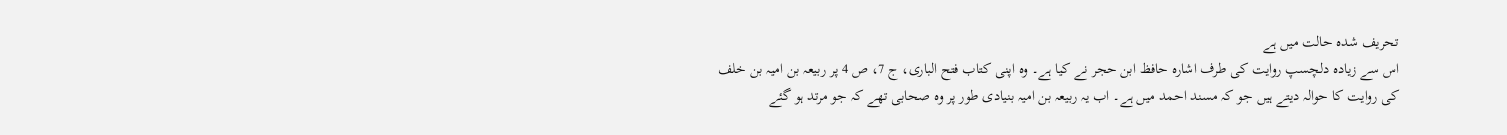تحریف شدہ حالت میں ہے
اس سے زیادہ دلچسپ روایت کی طرف اشارہ حافظ ابن حجر نے کیا ہے۔ وہ اپنی کتاب فتح الباری، ج 7، ص 4 پر ربیعہ بن امیہ بن خلف کی روایت کا حوالہ دیتے ہیں جو کہ مسند احمد میں ہے۔ اب یہ ربیعہ بن امیہ بنیادی طور پر وہ صحابی تھے کہ جو مرتد ہو گئے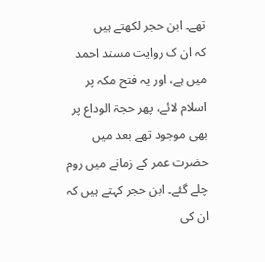تھے۔ ابن حجر لکھتے ہیں
کہ ان ک روایت مسند احمد میں ہے، اور یہ فتح مکہ پر اسلام لائے، پھر حجۃ الوداع پر بھی موجود تھے بعد میں حضرت عمر کے زمانے میں روم چلے گئے۔ ابن حجر کہتے ہیں کہ ان کی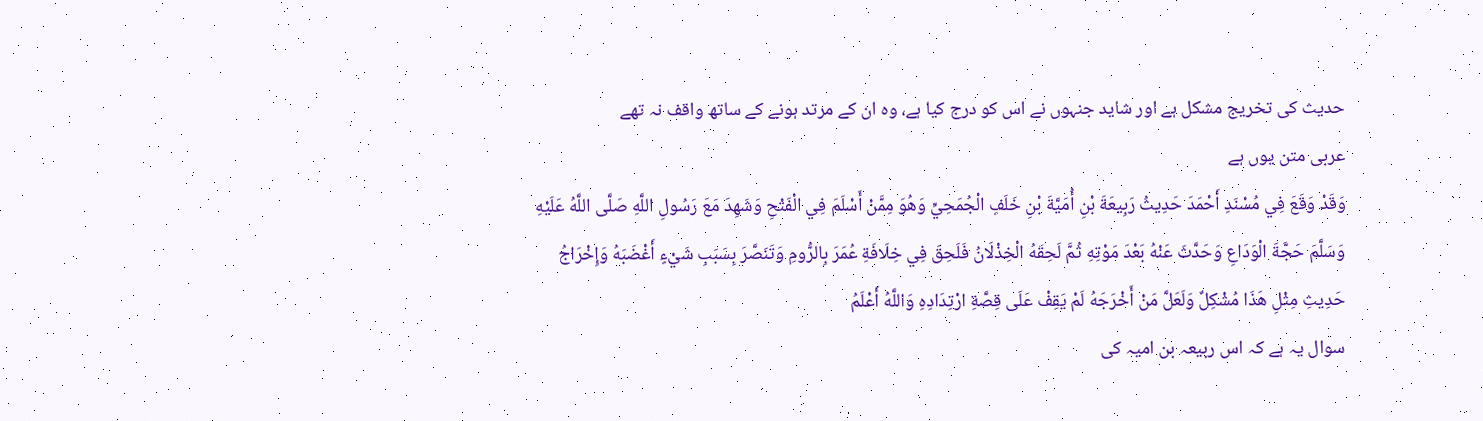حدیث کی تخریج مشکل ہے اور شاید جنہوں نے اس کو درج کیا ہے، وہ ان کے مرتد ہونے کے ساتھ واقف نہ تھے
عربی متن یوں ہے
وَقَدْ وَقَعَ فِي مُسْنَدِ أَحْمَدَ حَدِيثُ رَبِيعَةَ بْنِ أُمَيَّةَ بْنِ خَلَفٍ الْجُمَحِيِّ وَهُوَ مِمَّنْ أَسْلَمَ فِي الْفَتْحِ وَشَهِدَ مَعَ رَسُولِ اللَّهِ صَلَّى اللَّهُ عَلَيْهِ وَسَلَّمَ حَجَّةَ الْوَدَاعِ وَحَدَّثَ عَنْهُ بَعْدَ مَوْتِهِ ثُمَّ لَحِقَهُ الْخِذْلَانُ فَلَحِقَ فِي خِلَافَةِ عُمَرَ بِالرُّومِ وَتَنَصَّرَ بِسَبَبِ شَيْءٍ أَغْضَبَهُ وَإِخْرَاجُ حَدِيثِ مِثْلِ هَذَا مُشْكِلٌ وَلَعَلَّ مَنْ أَخْرَجَهُ لَمْ يَقِفْ عَلَى قِصَّةِ ارْتِدَادِهِ وَاللَّهُ أَعْلَمُ
سوال یہ ہے کہ اس ربیعہ بن امیہ کی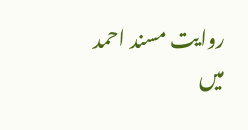روایت مسند احمد میں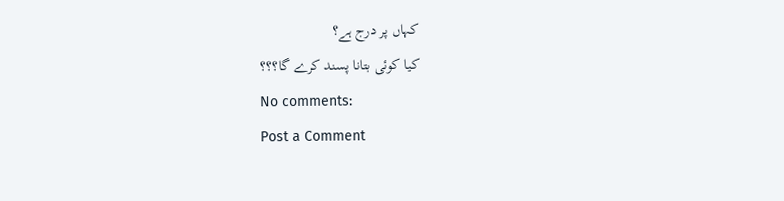کہاں پر درج ہے؟
کیا کوئی بتانا پسند کرے گا؟؟؟
No comments:
Post a Comment